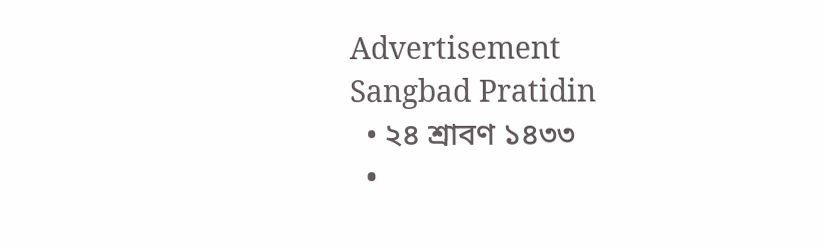Advertisement
Sangbad Pratidin
  • ২৪ শ্রাবণ ১৪৩৩
  •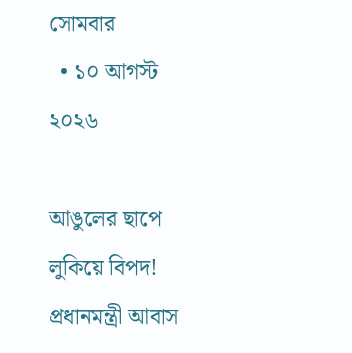সোমবার
  • ১০ আগস্ট ২০২৬

আঙুলের ছাপে লুকিয়ে বিপদ! প্রধানমন্ত্রী আবাস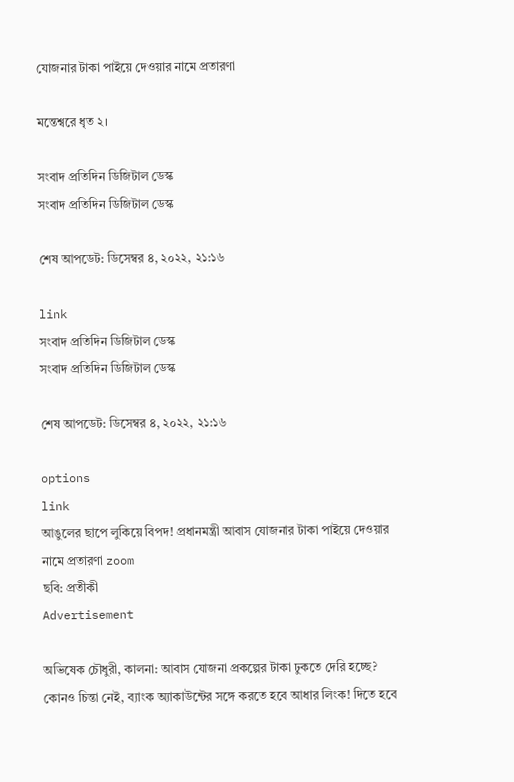যোজনার টাকা পাইয়ে দেওয়ার নামে প্রতারণা

মন্তেশ্বরে ধৃত ২।

সংবাদ প্রতিদিন ডিজিটাল ডেস্ক
সংবাদ প্রতিদিন ডিজিটাল ডেস্ক

শেষ আপডেট: ডিসেম্বর ৪, ২০২২, ২১:১৬

link
সংবাদ প্রতিদিন ডিজিটাল ডেস্ক
সংবাদ প্রতিদিন ডিজিটাল ডেস্ক

শেষ আপডেট: ডিসেম্বর ৪, ২০২২, ২১:১৬

options
link
আঙুলের ছাপে লুকিয়ে বিপদ! প্রধানমন্ত্রী আবাস যোজনার টাকা পাইয়ে দেওয়ার নামে প্রতারণা zoom
ছবি: প্রতীকী
Advertisement

অভিষেক চৌধুরী, কালনা: আবাস যোজনা প্রকল্পের টাকা ঢুকতে দেরি হচ্ছে? কোনও চিন্তা নেই, ব্যাংক অ্যাকাউন্টের সঙ্গে করতে হবে আধার লিংক! দিতে হবে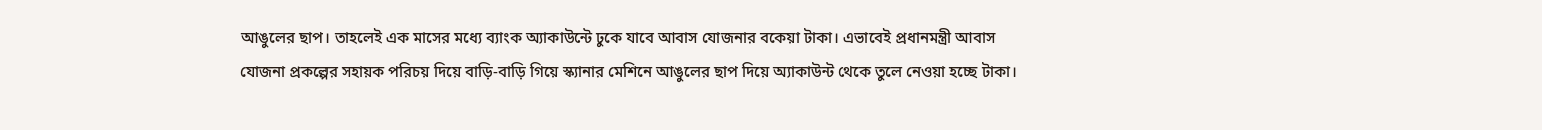আঙুলের ছাপ। তাহলেই এক মাসের মধ্যে ব্যাংক অ্যাকাউন্টে ঢুকে যাবে আবাস যোজনার বকেয়া টাকা। এভাবেই প্রধানমন্ত্রী আবাস যোজনা প্রকল্পের সহায়ক পরিচয় দিয়ে বাড়ি-বাড়ি গিয়ে স্ক্যানার মেশিনে আঙুলের ছাপ দিয়ে অ্যাকাউন্ট থেকে তুলে নেওয়া হচ্ছে টাকা।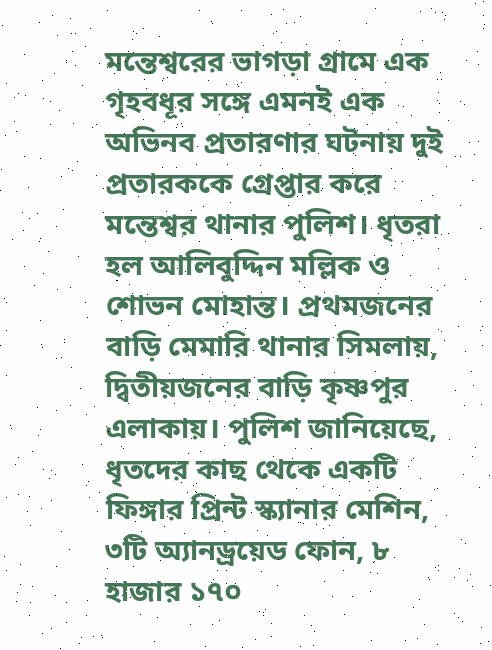মন্তেশ্বরের ভাগড়া গ্রামে এক গৃহবধূর সঙ্গে এমনই এক অভিনব প্রতারণার ঘটনায় দুই প্রতারককে গ্রেপ্তার করে মন্তেশ্বর থানার পুলিশ। ধৃতরা হল আলিবুদ্দিন মল্লিক ও শোভন মোহান্ত। প্রথমজনের বাড়ি মেমারি থানার সিমলায়, দ্বিতীয়জনের বাড়ি কৃষ্ণপুর এলাকায়। পুলিশ জানিয়েছে, ধৃতদের কাছ থেকে একটি ফিঙ্গার প্রিন্ট স্ক্যানার মেশিন, ৩টি অ্যানড্রয়েড ফোন, ৮ হাজার ১৭০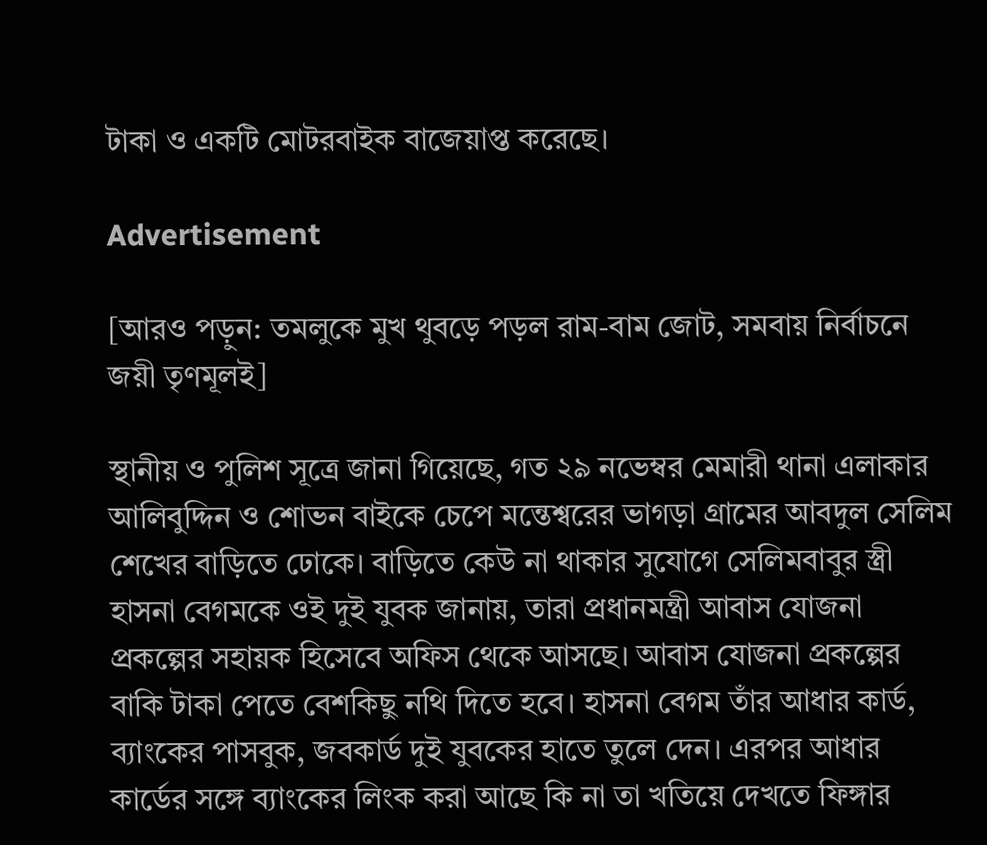টাকা ও একটি মোটরবাইক বাজেয়াপ্ত করেছে।

Advertisement

[আরও পড়ুন: তমলুকে মুখ থুবড়ে পড়ল রাম-বাম জোট, সমবায় নির্বাচনে জয়ী তৃণমূলই]

স্থানীয় ও পুলিশ সূত্রে জানা গিয়েছে, গত ২৯ নভেম্বর মেমারী থানা এলাকার আলিবুদ্দিন ও শোভন বাইকে চেপে মন্তেশ্বরের ভাগড়া গ্রামের আবদুল সেলিম শেখের বাড়িতে ঢোকে। বাড়িতে কেউ না থাকার সুযোগে সেলিমবাবুর স্ত্রী হাসনা বেগমকে ওই দুই যুবক জানায়, তারা প্রধানমন্ত্রী আবাস যোজনা প্রকল্পের সহায়ক হিসেবে অফিস থেকে আসছে। আবাস যোজনা প্রকল্পের বাকি টাকা পেতে বেশকিছু নথি দিতে হবে। হাসনা বেগম তাঁর আধার কার্ড, ব্যাংকের পাসবুক, জবকার্ড দুই যুবকের হাতে তুলে দেন। এরপর আধার কার্ডের সঙ্গে ব্যাংকের লিংক করা আছে কি না তা খতিয়ে দেখতে ফিঙ্গার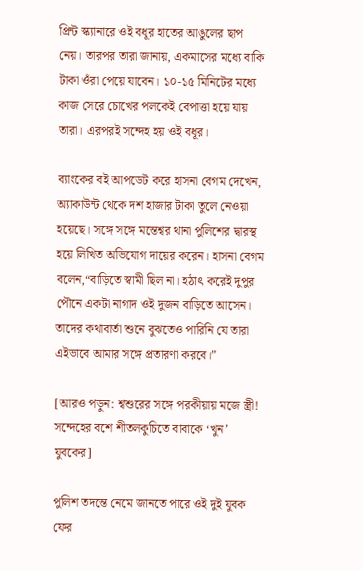প্রিন্ট স্ক্যানারে ওই বধূর হাতের আঙুলের ছাপ নেয়। তারপর তারা জানায়, একমাসের মধ্যে বাকি টাকা ওঁরা পেয়ে যাবেন। ১০-১৫ মিনিটের মধ্যে কাজ সেরে চোখের পলকেই বেপাত্তা হয়ে যায় তারা। এরপরই সন্দেহ হয় ওই বধূর।

ব্যাংকের বই আপডেট করে হাসনা বেগম দেখেন, অ্যাকাউন্ট থেকে দশ হাজার টাকা তুলে নেওয়া হয়েছে। সঙ্গে সঙ্গে মন্তেশ্বর থানা পুলিশের দ্বারস্থ হয়ে লিখিত অভিযোগ দায়ের করেন। হাসনা বেগম বলেন,“বাড়িতে স্বামী ছিল না। হঠাৎ করেই দুপুর পৌনে একটা নাগাদ ওই দুজন বাড়িতে আসেন। তাদের কথাবার্তা শুনে বুঝতেও পারিনি যে তারা এইভাবে আমার সঙ্গে প্রতারণা করবে।”

[আরও পড়ুন: শ্বশুরের সঙ্গে পরকীয়ায় মজে স্ত্রী! সন্দেহের বশে শীতলকুচিতে বাবাকে ‘খুন’ যুবকের]

পুলিশ তদন্তে নেমে জানতে পারে ওই দুই যুবক ফের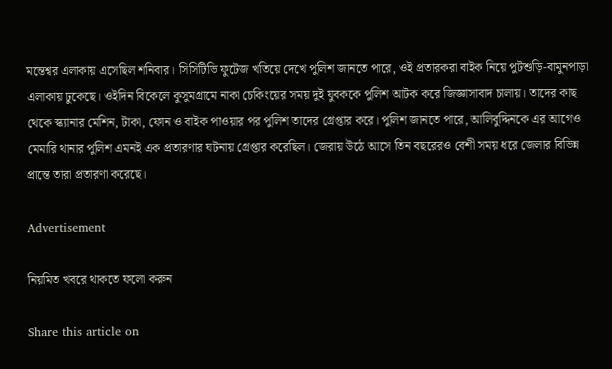মন্তেশ্বর এলাকায় এসেছিল শনিবার। সিসিটিভি ফুটেজ খতিয়ে দেখে পুলিশ জানতে পারে, ওই প্রতারকরা বাইক নিয়ে পুটশুড়ি-বামুনপাড়া এলাকায় ঢুকেছে। ওইদিন বিকেলে কুসুমগ্রামে নাকা চেকিংয়ের সময় দুই যুবককে পুলিশ আটক করে জিজ্ঞাসাবাদ চালায়। তাদের কাছ থেকে স্ক্যানার মেশিন, টাকা, ফোন ও বাইক পাওয়ার পর পুলিশ তাদের গ্রেপ্তার করে। পুলিশ জানতে পারে, আলিবুদ্দিনকে এর আগেও মেমারি থানার পুলিশ এমনই এক প্রতারণার ঘটনায় গ্রেপ্তার করেছিল। জেরায় উঠে আসে তিন বছরেরও বেশী সময় ধরে জেলার বিভিন্ন প্রান্তে তারা প্রতারণা করেছে।

Advertisement

নিয়মিত খবরে থাকতে ফলো করুন

Share this article on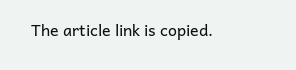The article link is copied.